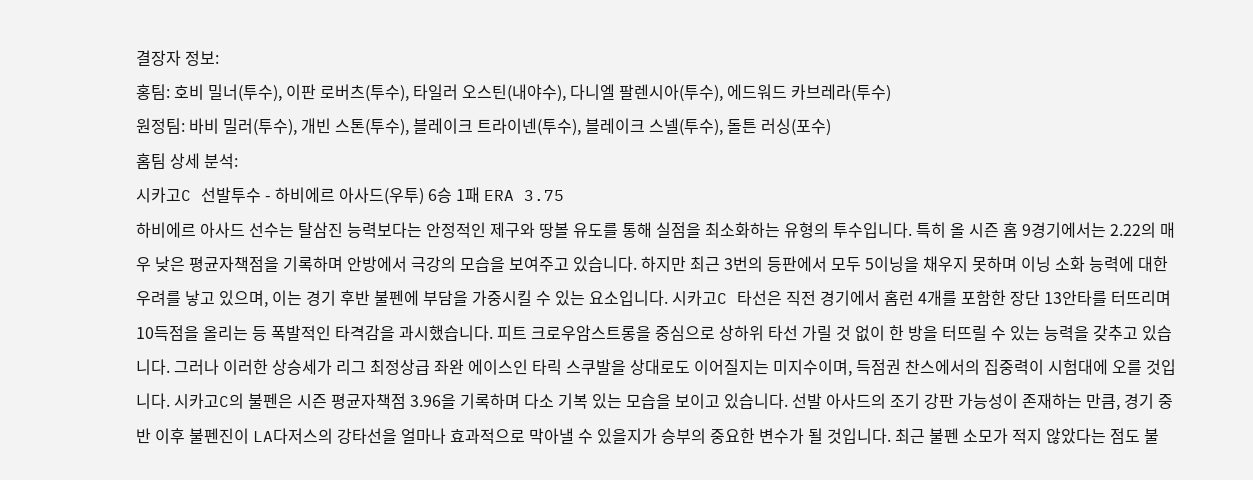결장자 정보:
홍팀: 호비 밀너(투수), 이판 로버츠(투수), 타일러 오스틴(내야수), 다니엘 팔렌시아(투수), 에드워드 카브레라(투수)
원정팀: 바비 밀러(투수), 개빈 스톤(투수), 블레이크 트라이넨(투수), 블레이크 스넬(투수), 돌튼 러싱(포수)
홈팀 상세 분석:
시카고C 선발투수 - 하비에르 아사드(우투) 6승 1패 ERA 3.75
하비에르 아사드 선수는 탈삼진 능력보다는 안정적인 제구와 땅볼 유도를 통해 실점을 최소화하는 유형의 투수입니다. 특히 올 시즌 홈 9경기에서는 2.22의 매우 낮은 평균자책점을 기록하며 안방에서 극강의 모습을 보여주고 있습니다. 하지만 최근 3번의 등판에서 모두 5이닝을 채우지 못하며 이닝 소화 능력에 대한 우려를 낳고 있으며, 이는 경기 후반 불펜에 부담을 가중시킬 수 있는 요소입니다. 시카고C 타선은 직전 경기에서 홈런 4개를 포함한 장단 13안타를 터뜨리며 10득점을 올리는 등 폭발적인 타격감을 과시했습니다. 피트 크로우암스트롱을 중심으로 상하위 타선 가릴 것 없이 한 방을 터뜨릴 수 있는 능력을 갖추고 있습니다. 그러나 이러한 상승세가 리그 최정상급 좌완 에이스인 타릭 스쿠발을 상대로도 이어질지는 미지수이며, 득점권 찬스에서의 집중력이 시험대에 오를 것입니다. 시카고C의 불펜은 시즌 평균자책점 3.96을 기록하며 다소 기복 있는 모습을 보이고 있습니다. 선발 아사드의 조기 강판 가능성이 존재하는 만큼, 경기 중반 이후 불펜진이 LA다저스의 강타선을 얼마나 효과적으로 막아낼 수 있을지가 승부의 중요한 변수가 될 것입니다. 최근 불펜 소모가 적지 않았다는 점도 불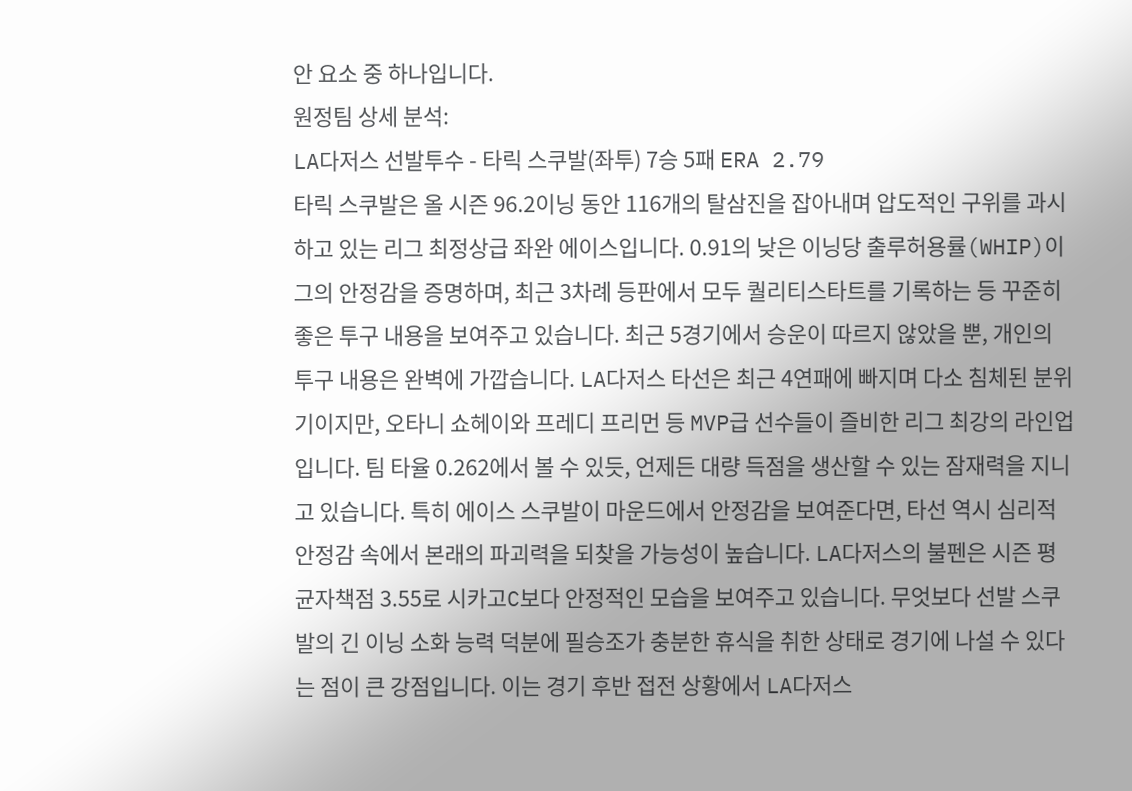안 요소 중 하나입니다.
원정팀 상세 분석:
LA다저스 선발투수 - 타릭 스쿠발(좌투) 7승 5패 ERA 2.79
타릭 스쿠발은 올 시즌 96.2이닝 동안 116개의 탈삼진을 잡아내며 압도적인 구위를 과시하고 있는 리그 최정상급 좌완 에이스입니다. 0.91의 낮은 이닝당 출루허용률(WHIP)이 그의 안정감을 증명하며, 최근 3차례 등판에서 모두 퀄리티스타트를 기록하는 등 꾸준히 좋은 투구 내용을 보여주고 있습니다. 최근 5경기에서 승운이 따르지 않았을 뿐, 개인의 투구 내용은 완벽에 가깝습니다. LA다저스 타선은 최근 4연패에 빠지며 다소 침체된 분위기이지만, 오타니 쇼헤이와 프레디 프리먼 등 MVP급 선수들이 즐비한 리그 최강의 라인업입니다. 팀 타율 0.262에서 볼 수 있듯, 언제든 대량 득점을 생산할 수 있는 잠재력을 지니고 있습니다. 특히 에이스 스쿠발이 마운드에서 안정감을 보여준다면, 타선 역시 심리적 안정감 속에서 본래의 파괴력을 되찾을 가능성이 높습니다. LA다저스의 불펜은 시즌 평균자책점 3.55로 시카고C보다 안정적인 모습을 보여주고 있습니다. 무엇보다 선발 스쿠발의 긴 이닝 소화 능력 덕분에 필승조가 충분한 휴식을 취한 상태로 경기에 나설 수 있다는 점이 큰 강점입니다. 이는 경기 후반 접전 상황에서 LA다저스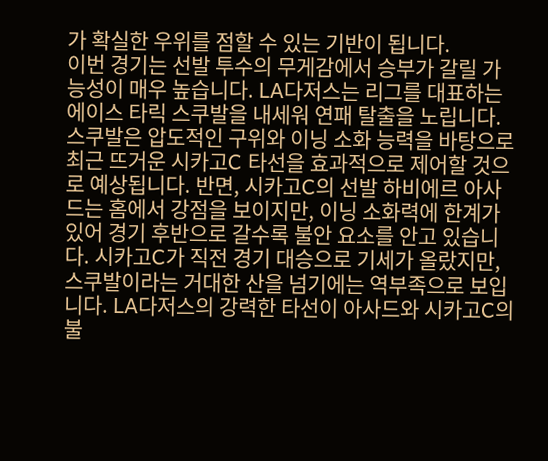가 확실한 우위를 점할 수 있는 기반이 됩니다.
이번 경기는 선발 투수의 무게감에서 승부가 갈릴 가능성이 매우 높습니다. LA다저스는 리그를 대표하는 에이스 타릭 스쿠발을 내세워 연패 탈출을 노립니다. 스쿠발은 압도적인 구위와 이닝 소화 능력을 바탕으로 최근 뜨거운 시카고C 타선을 효과적으로 제어할 것으로 예상됩니다. 반면, 시카고C의 선발 하비에르 아사드는 홈에서 강점을 보이지만, 이닝 소화력에 한계가 있어 경기 후반으로 갈수록 불안 요소를 안고 있습니다. 시카고C가 직전 경기 대승으로 기세가 올랐지만, 스쿠발이라는 거대한 산을 넘기에는 역부족으로 보입니다. LA다저스의 강력한 타선이 아사드와 시카고C의 불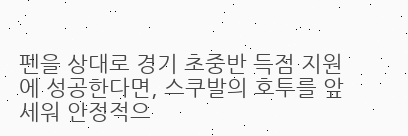펜을 상대로 경기 초중반 득점 지원에 성공한다면, 스쿠발의 호투를 앞세워 안정적으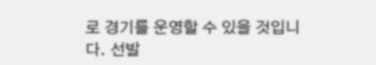로 경기를 운영할 수 있을 것입니다. 선발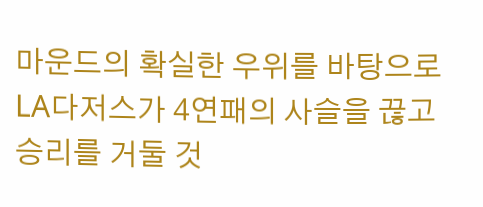마운드의 확실한 우위를 바탕으로 LA다저스가 4연패의 사슬을 끊고 승리를 거둘 것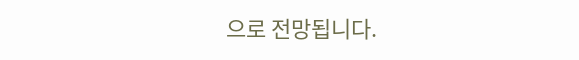으로 전망됩니다.